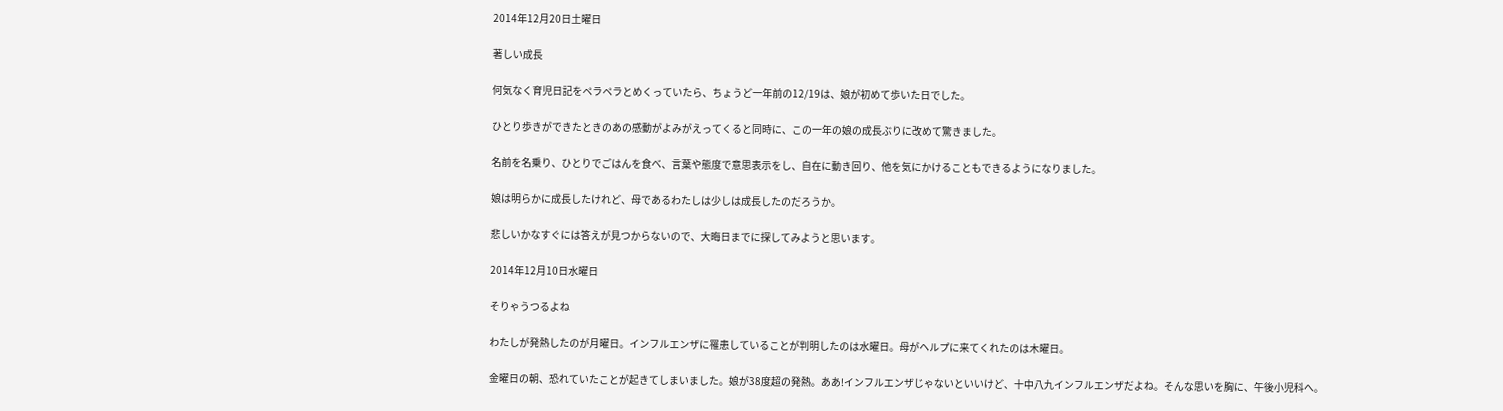2014年12月20日土曜日

著しい成長

何気なく育児日記をペラペラとめくっていたら、ちょうど一年前の12/19は、娘が初めて歩いた日でした。

ひとり歩きができたときのあの感動がよみがえってくると同時に、この一年の娘の成長ぶりに改めて驚きました。

名前を名乗り、ひとりでごはんを食べ、言葉や態度で意思表示をし、自在に動き回り、他を気にかけることもできるようになりました。

娘は明らかに成長したけれど、母であるわたしは少しは成長したのだろうか。

悲しいかなすぐには答えが見つからないので、大晦日までに探してみようと思います。

2014年12月10日水曜日

そりゃうつるよね

わたしが発熱したのが月曜日。インフルエンザに罹患していることが判明したのは水曜日。母がヘルプに来てくれたのは木曜日。

金曜日の朝、恐れていたことが起きてしまいました。娘が38度超の発熱。ああ!インフルエンザじゃないといいけど、十中八九インフルエンザだよね。そんな思いを胸に、午後小児科へ。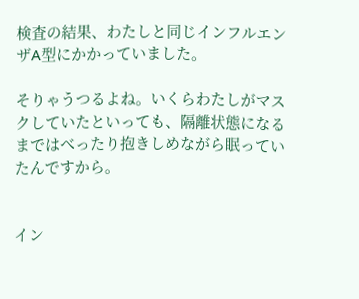検査の結果、わたしと同じインフルエンザA型にかかっていました。

そりゃうつるよね。いくらわたしがマスクしていたといっても、隔離状態になるまではべったり抱きしめながら眠っていたんですから。


イン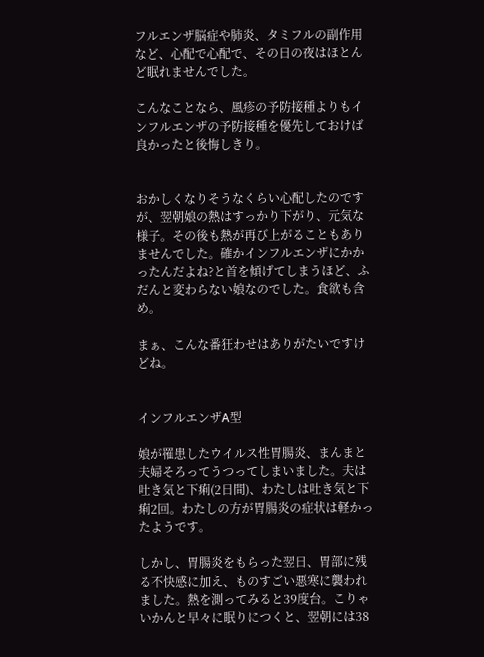フルエンザ脳症や肺炎、タミフルの副作用など、心配で心配で、その日の夜はほとんど眠れませんでした。

こんなことなら、風疹の予防接種よりもインフルエンザの予防接種を優先しておけば良かったと後悔しきり。


おかしくなりそうなくらい心配したのですが、翌朝娘の熱はすっかり下がり、元気な様子。その後も熱が再び上がることもありませんでした。確かインフルエンザにかかったんだよね?と首を傾げてしまうほど、ふだんと変わらない娘なのでした。食欲も含め。

まぁ、こんな番狂わせはありがたいですけどね。


インフルエンザA型

娘が罹患したウイルス性胃腸炎、まんまと夫婦そろってうつってしまいました。夫は吐き気と下痢(2日間)、わたしは吐き気と下痢2回。わたしの方が胃腸炎の症状は軽かったようです。

しかし、胃腸炎をもらった翌日、胃部に残る不快感に加え、ものすごい悪寒に襲われました。熱を測ってみると39度台。こりゃいかんと早々に眠りにつくと、翌朝には38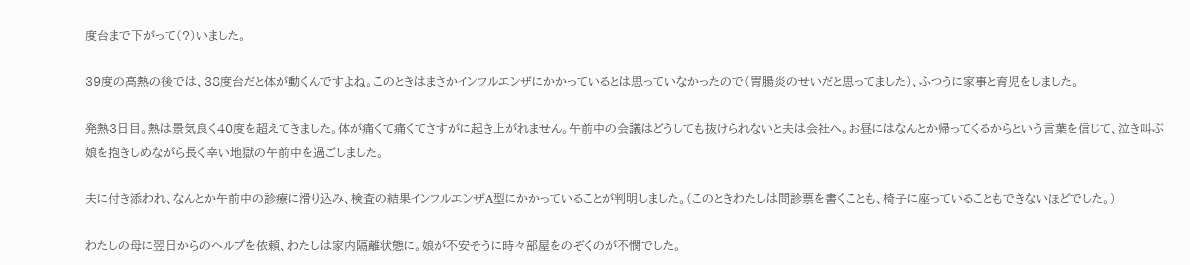度台まで下がって(?)いました。

39度の高熱の後では、38度台だと体が動くんですよね。このときはまさかインフルエンザにかかっているとは思っていなかったので(胃腸炎のせいだと思ってました)、ふつうに家事と育児をしました。

発熱3日目。熱は景気良く40度を超えてきました。体が痛くて痛くてさすがに起き上がれません。午前中の会議はどうしても抜けられないと夫は会社へ。お昼にはなんとか帰ってくるからという言葉を信じて、泣き叫ぶ娘を抱きしめながら長く辛い地獄の午前中を過ごしました。

夫に付き添われ、なんとか午前中の診療に滑り込み、検査の結果インフルエンザA型にかかっていることが判明しました。(このときわたしは問診票を書くことも、椅子に座っていることもできないほどでした。)

わたしの母に翌日からのヘルプを依頼、わたしは家内隔離状態に。娘が不安そうに時々部屋をのぞくのが不憫でした。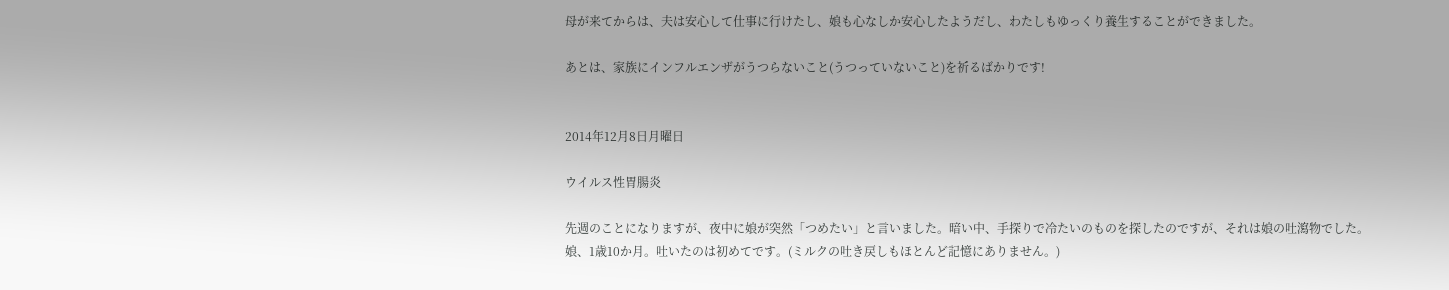母が来てからは、夫は安心して仕事に行けたし、娘も心なしか安心したようだし、わたしもゆっくり養生することができました。

あとは、家族にインフルエンザがうつらないこと(うつっていないこと)を祈るばかりです!


2014年12月8日月曜日

ウイルス性胃腸炎

先週のことになりますが、夜中に娘が突然「つめたい」と言いました。暗い中、手探りで冷たいのものを探したのですが、それは娘の吐瀉物でした。
娘、1歳10か月。吐いたのは初めてです。(ミルクの吐き戻しもほとんど記憶にありません。)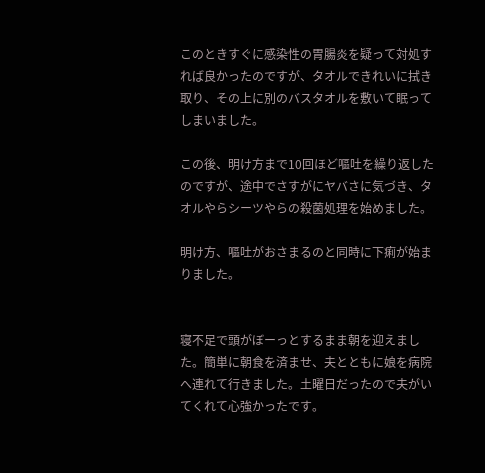このときすぐに感染性の胃腸炎を疑って対処すれば良かったのですが、タオルできれいに拭き取り、その上に別のバスタオルを敷いて眠ってしまいました。

この後、明け方まで10回ほど嘔吐を繰り返したのですが、途中でさすがにヤバさに気づき、タオルやらシーツやらの殺菌処理を始めました。

明け方、嘔吐がおさまるのと同時に下痢が始まりました。


寝不足で頭がぼーっとするまま朝を迎えました。簡単に朝食を済ませ、夫とともに娘を病院へ連れて行きました。土曜日だったので夫がいてくれて心強かったです。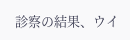診察の結果、ウイ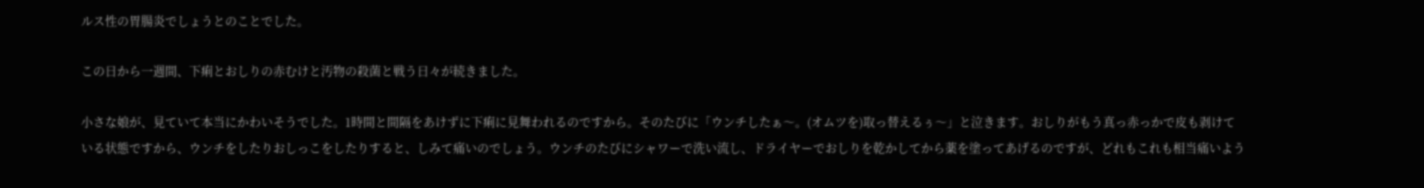ルス性の胃腸炎でしょうとのことでした。

この日から一週間、下痢とおしりの赤むけと汚物の殺菌と戦う日々が続きました。

小さな娘が、見ていて本当にかわいそうでした。1時間と間隔をあけずに下痢に見舞われるのですから。そのたびに「ウンチしたぁ〜。(オムツを)取っ替えるぅ〜」と泣きます。おしりがもう真っ赤っかで皮も剥けている状態ですから、ウンチをしたりおしっこをしたりすると、しみて痛いのでしょう。ウンチのたびにシャワーで洗い流し、ドライヤーでおしりを乾かしてから薬を塗ってあげるのですが、どれもこれも相当痛いよう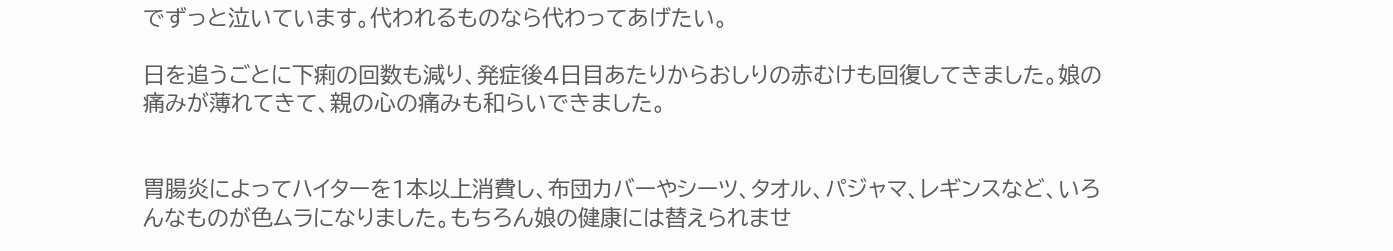でずっと泣いています。代われるものなら代わってあげたい。

日を追うごとに下痢の回数も減り、発症後4日目あたりからおしりの赤むけも回復してきました。娘の痛みが薄れてきて、親の心の痛みも和らいできました。


胃腸炎によってハイターを1本以上消費し、布団カバーやシーツ、タオル、パジャマ、レギンスなど、いろんなものが色ムラになりました。もちろん娘の健康には替えられませ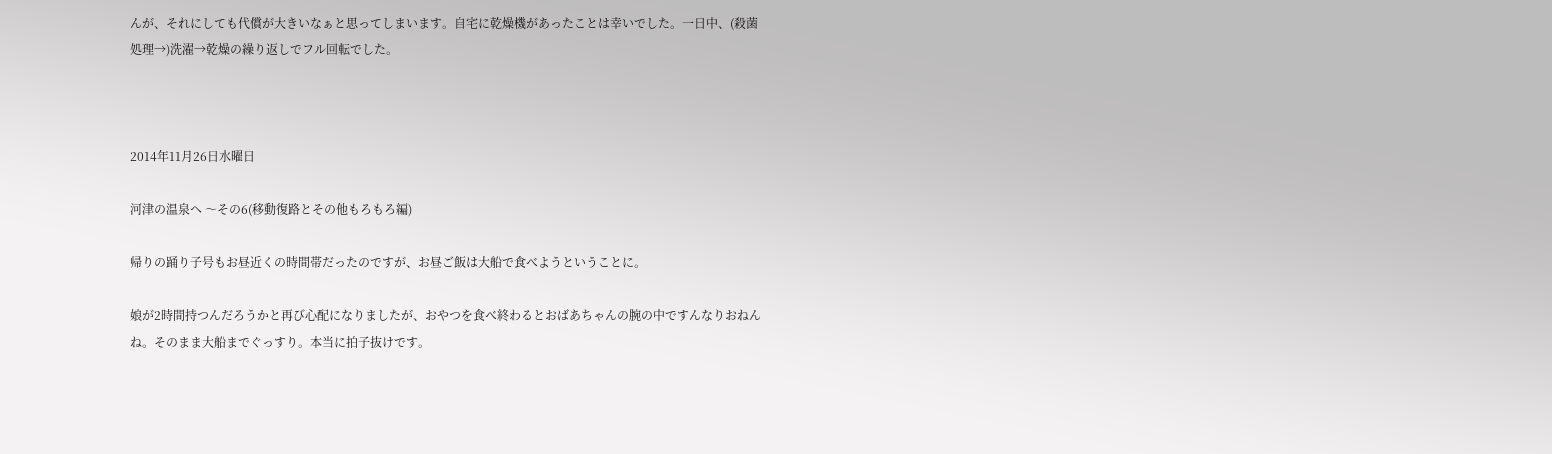んが、それにしても代償が大きいなぁと思ってしまいます。自宅に乾燥機があったことは幸いでした。一日中、(殺菌処理→)洗濯→乾燥の繰り返しでフル回転でした。



2014年11月26日水曜日

河津の温泉へ 〜その6(移動復路とその他もろもろ編)

帰りの踊り子号もお昼近くの時間帯だったのですが、お昼ご飯は大船で食べようということに。

娘が2時間持つんだろうかと再び心配になりましたが、おやつを食べ終わるとおばあちゃんの腕の中ですんなりおねんね。そのまま大船までぐっすり。本当に拍子抜けです。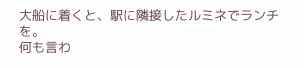大船に着くと、駅に隣接したルミネでランチを。
何も言わ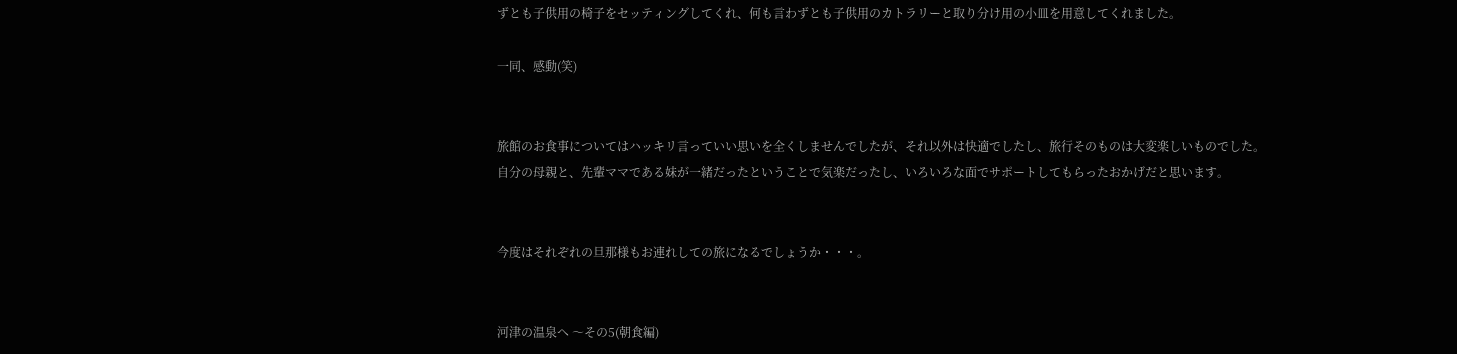ずとも子供用の椅子をセッティングしてくれ、何も言わずとも子供用のカトラリーと取り分け用の小皿を用意してくれました。

一同、感動(笑)


旅館のお食事についてはハッキリ言っていい思いを全くしませんでしたが、それ以外は快適でしたし、旅行そのものは大変楽しいものでした。
自分の母親と、先輩ママである妹が一緒だったということで気楽だったし、いろいろな面でサポートしてもらったおかげだと思います。


今度はそれぞれの旦那様もお連れしての旅になるでしょうか・・・。


河津の温泉へ 〜その5(朝食編)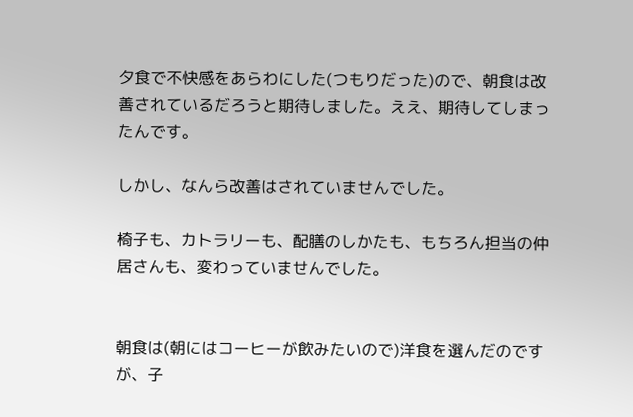夕食で不快感をあらわにした(つもりだった)ので、朝食は改善されているだろうと期待しました。ええ、期待してしまったんです。

しかし、なんら改善はされていませんでした。

椅子も、カトラリーも、配膳のしかたも、もちろん担当の仲居さんも、変わっていませんでした。


朝食は(朝にはコーヒーが飲みたいので)洋食を選んだのですが、子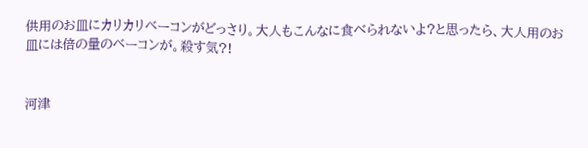供用のお皿にカリカリベーコンがどっさり。大人もこんなに食べられないよ?と思ったら、大人用のお皿には倍の量のベーコンが。殺す気?!


河津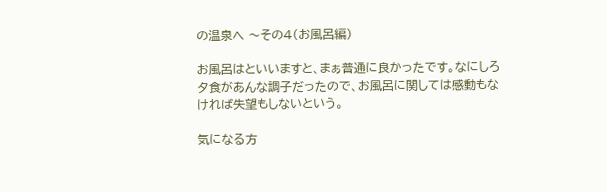の温泉へ 〜その4(お風呂編)

お風呂はといいますと、まぁ普通に良かったです。なにしろ夕食があんな調子だったので、お風呂に関しては感動もなければ失望もしないという。

気になる方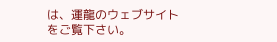は、運龍のウェブサイトをご覧下さい。